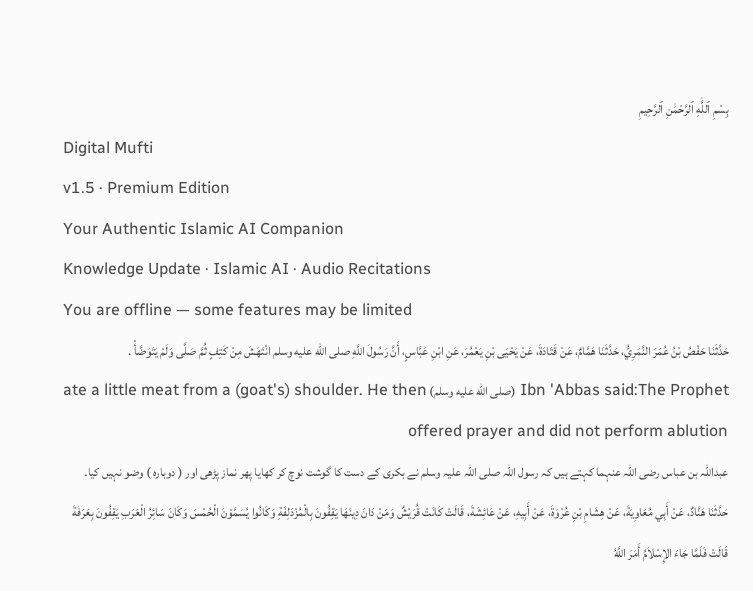بِسْمِ ٱللَّٰهِ ٱلرَّحْمَٰنِ ٱلرَّحِيمِ
Digital Mufti
v1.5 · Premium Edition
Your Authentic Islamic AI Companion
Knowledge Update · Islamic AI · Audio Recitations
You are offline — some features may be limited
حَدَّثَنَا حَفْصُ بْنُ عُمَرَ النَّمَرِيُّ، حَدَّثَنَا هَمَّامٌ، عَنْ قَتَادَةَ، عَنْ يَحْيَى بْنِ يَعْمُرَ، عَنِ ابْنِ عَبَّاسٍ، أَنَّ رَسُولَ اللَّهِ صلى الله عليه وسلم انْتَهَشَ مِنْ كَتِفٍ ثُمَّ صَلَّى وَلَمْ يَتَوَضَّأْ .
Ibn 'Abbas said:The Prophet (صلى الله عليه وسلم) ate a little meat from a (goat's) shoulder. He then offered prayer and did not perform ablution
عبداللہ بن عباس رضی اللہ عنہما کہتے ہیں کہ رسول اللہ صلی اللہ علیہ وسلم نے بکری کے دست کا گوشت نوچ کر کھایا پھر نماز پڑھی اور ( دوبارہ ) وضو نہیں کیا۔
حَدَّثَنَا هَنَّادٌ، عَنْ أَبِي مُعَاوِيَةَ، عَنْ هِشَامِ بْنِ عُرْوَةَ، عَنْ أَبِيهِ، عَنْ عَائِشَةَ، قَالَتْ كَانَتْ قُرَيْشٌ وَمَنْ دَانَ دِينَهَا يَقِفُونَ بِالْمُزْدَلِفَةِ وَكَانُوا يُسَمَّوْنَ الْحُمْسَ وَكَانَ سَائِرُ الْعَرَبِ يَقِفُونَ بِعَرَفَةَ قَالَتْ فَلَمَّا جَاءَ الإِسْلاَمُ أَمَرَ اللَّهُ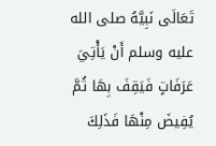تَعَالَى نَبِيَّهُ صلى الله عليه وسلم أَنْ يَأْتِيَ عَرَفَاتٍ فَيَقِفَ بِهَا ثُمَّ يُفِيضَ مِنْهَا فَذَلِكَ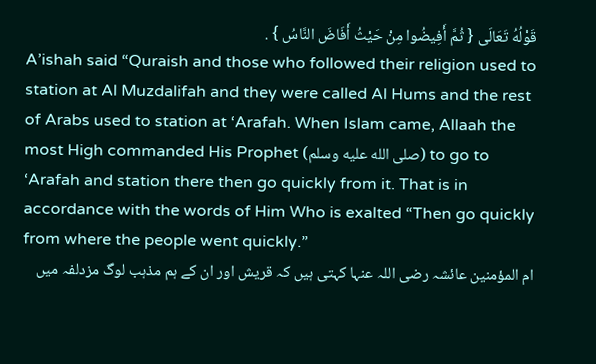قَوْلُهُ تَعَالَى { ثُمَّ أَفِيضُوا مِنْ حَيْثُ أَفَاضَ النَّاسُ } .
A’ishah said “Quraish and those who followed their religion used to station at Al Muzdalifah and they were called Al Hums and the rest of Arabs used to station at ‘Arafah. When Islam came, Allaah the most High commanded His Prophet (صلى الله عليه وسلم) to go to ‘Arafah and station there then go quickly from it. That is in accordance with the words of Him Who is exalted “Then go quickly from where the people went quickly.”
ام المؤمنین عائشہ رضی اللہ عنہا کہتی ہیں کہ قریش اور ان کے ہم مذہب لوگ مزدلفہ میں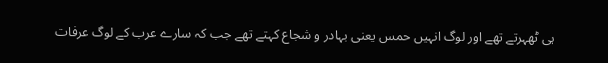ہی ٹھہرتے تھے اور لوگ انہیں حمس یعنی بہادر و شجاع کہتے تھے جب کہ سارے عرب کے لوگ عرفات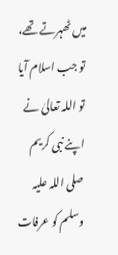میں ٹھہرتے تھے، تو جب اسلام آیا تو اللہ تعالیٰ نے اپنے نبی کریم صلی اللہ علیہ وسلم کو عرفات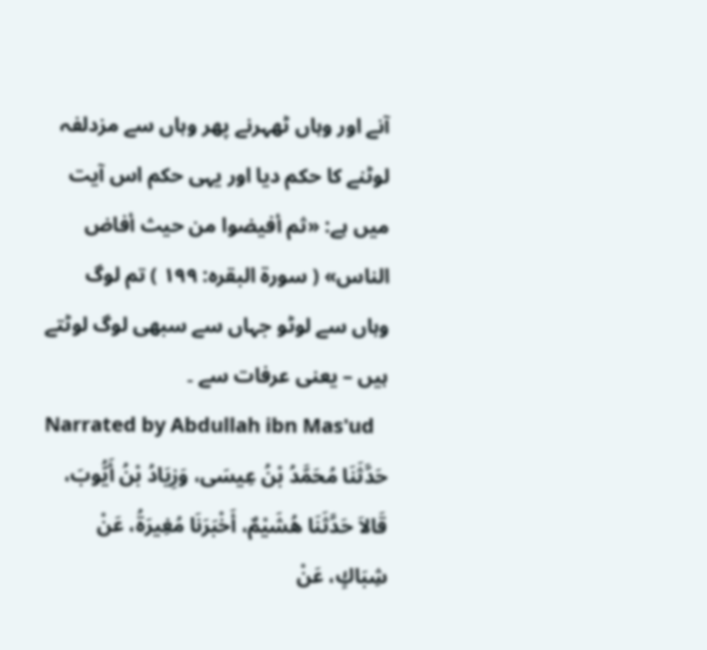آنے اور وہاں ٹھہرنے پھر وہاں سے مزدلفہ لوٹنے کا حکم دیا اور یہی حکم اس آیت میں ہے: «ثم أفيضوا من حيث أفاض الناس» ( سورۃ البقرہ: ۱۹۹ ) تم لوگ وہاں سے لوٹو جہاں سے سبھی لوگ لوٹتے ہیں – یعنی عرفات سے ۔
Narrated by Abdullah ibn Mas'ud
حَدَّثَنَا مُحَمَّدُ بْنُ عِيسَى، وَزِيَادُ بْنُ أَيُّوبَ، قَالاَ حَدَّثَنَا هُشَيْمٌ، أَخْبَرَنَا مُغِيرَةُ، عَنْ شِبَاكٍ، عَنْ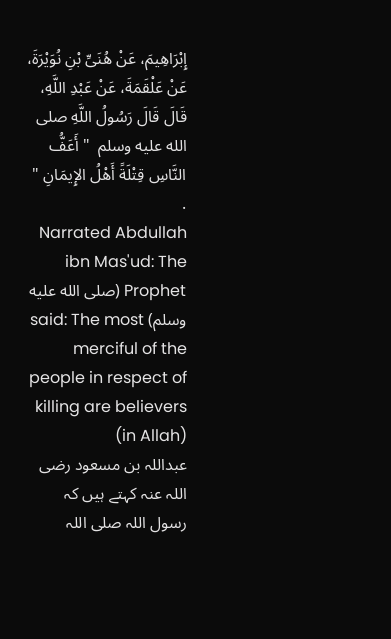إِبْرَاهِيمَ، عَنْ هُنَىِّ بْنِ نُوَيْرَةَ، عَنْ عَلْقَمَةَ، عَنْ عَبْدِ اللَّهِ، قَالَ قَالَ رَسُولُ اللَّهِ صلى الله عليه وسلم  " أَعَفُّ النَّاسِ قِتْلَةً أَهْلُ الإِيمَانِ " .
Narrated Abdullah ibn Mas'ud: The Prophet (صلى الله عليه وسلم) said: The most merciful of the people in respect of killing are believers (in Allah)
عبداللہ بن مسعود رضی اللہ عنہ کہتے ہیں کہ رسول اللہ صلی اللہ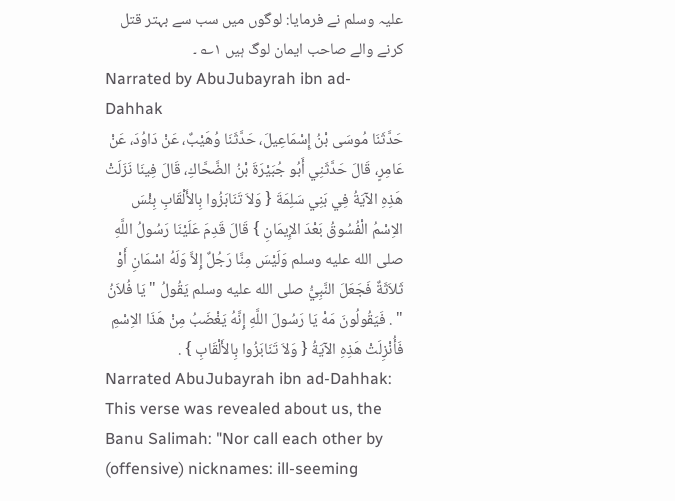علیہ وسلم نے فرمایا: لوگوں میں سب سے بہتر قتل کرنے والے صاحب ایمان لوگ ہیں ۱؎ ۔
Narrated by AbuJubayrah ibn ad-Dahhak
حَدَّثَنَا مُوسَى بْنُ إِسْمَاعِيلَ، حَدَّثَنَا وُهَيْبٌ، عَنْ دَاوُدَ، عَنْ عَامِرٍ، قَالَ حَدَّثَنِي أَبُو جُبَيْرَةَ بْنُ الضَّحَّاكِ، قَالَ فِينَا نَزَلَتْ هَذِهِ الآيَةُ فِي بَنِي سَلِمَةَ { وَلاَ تَنَابَزُوا بِالأَلْقَابِ بِئْسَ الاِسْمُ الْفُسُوقُ بَعْدَ الإِيمَانِ } قَالَ قَدِمَ عَلَيْنَا رَسُولُ اللَّهِ صلى الله عليه وسلم وَلَيْسَ مِنَّا رَجُلٌ إِلاَّ وَلَهُ اسْمَانِ أَوْ ثَلاَثَةٌ فَجَعَلَ النَّبِيُّ صلى الله عليه وسلم يَقُولُ " يَا فُلاَنُ " . فَيَقُولُونَ مَهْ يَا رَسُولَ اللَّهِ إِنَّهُ يَغْضَبُ مِنْ هَذَا الاِسْمِ فَأُنْزِلَتْ هَذِهِ الآيَةُ { وَلاَ تَنَابَزُوا بِالأَلْقَابِ } .
Narrated AbuJubayrah ibn ad-Dahhak: This verse was revealed about us, the Banu Salimah: "Nor call each other by (offensive) nicknames: ill-seeming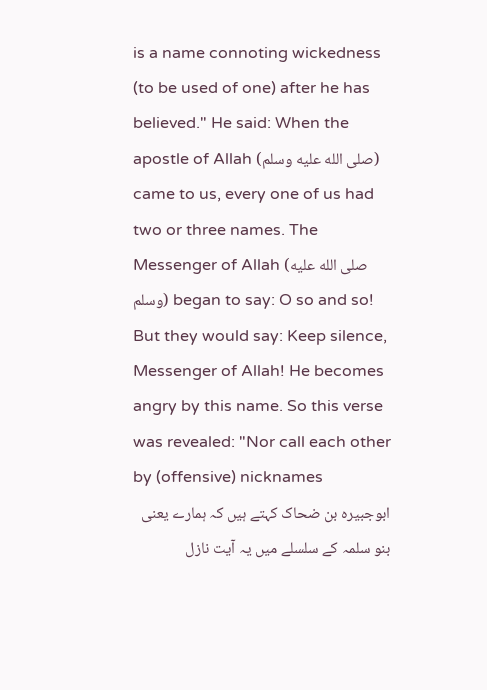is a name connoting wickedness (to be used of one) after he has believed." He said: When the apostle of Allah (صلى الله عليه وسلم) came to us, every one of us had two or three names. The Messenger of Allah (صلى الله عليه وسلم) began to say: O so and so! But they would say: Keep silence, Messenger of Allah! He becomes angry by this name. So this verse was revealed: "Nor call each other by (offensive) nicknames
ابوجبیرہ بن ضحاک کہتے ہیں کہ ہمارے یعنی بنو سلمہ کے سلسلے میں یہ آیت نازل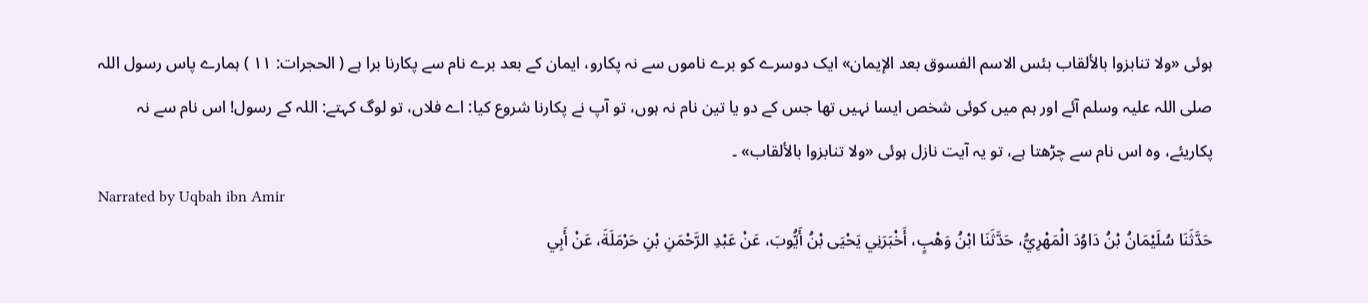ہوئی «ولا تنابزوا بالألقاب بئس الاسم الفسوق بعد الإيمان» ایک دوسرے کو برے ناموں سے نہ پکارو، ایمان کے بعد برے نام سے پکارنا برا ہے ( الحجرات: ۱۱ ) ہمارے پاس رسول اللہ صلی اللہ علیہ وسلم آئے اور ہم میں کوئی شخص ایسا نہیں تھا جس کے دو یا تین نام نہ ہوں، تو آپ نے پکارنا شروع کیا: اے فلاں، تو لوگ کہتے: اللہ کے رسول! اس نام سے نہ پکاریئے، وہ اس نام سے چڑھتا ہے، تو یہ آیت نازل ہوئی «ولا تنابزوا بالألقاب» ۔
Narrated by Uqbah ibn Amir
حَدَّثَنَا سُلَيْمَانُ بْنُ دَاوُدَ الْمَهْرِيُّ، حَدَّثَنَا ابْنُ وَهْبٍ، أَخْبَرَنِي يَحْيَى بْنُ أَيُّوبَ، عَنْ عَبْدِ الرَّحْمَنِ بْنِ حَرْمَلَةَ، عَنْ أَبِي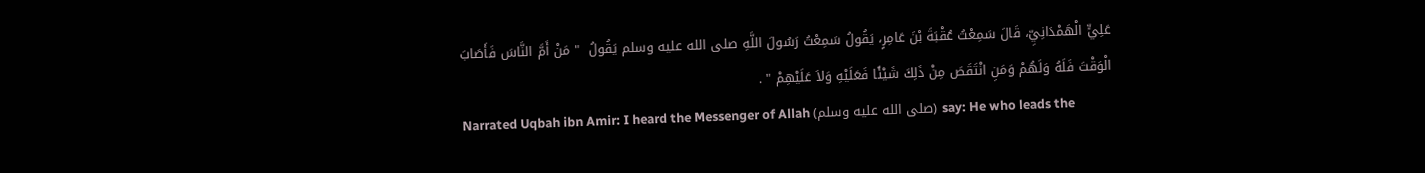عَلِيٍّ الْهَمْدَانِيِّ، قَالَ سَمِعْتُ عُقْبَةَ بْنَ عَامِرٍ، يَقُولُ سَمِعْتُ رَسُولَ اللَّهِ صلى الله عليه وسلم يَقُولُ  " مَنْ أَمَّ النَّاسَ فَأَصَابَ الْوَقْتَ فَلَهُ وَلَهُمْ وَمَنِ انْتَقَصَ مِنْ ذَلِكَ شَيْئًا فَعَلَيْهِ وَلاَ عَلَيْهِمْ " .
Narrated Uqbah ibn Amir: I heard the Messenger of Allah (صلى الله عليه وسلم) say: He who leads the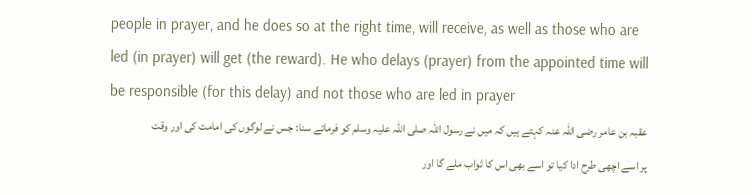people in prayer, and he does so at the right time, will receive, as well as those who are led (in prayer) will get (the reward). He who delays (prayer) from the appointed time will be responsible (for this delay) and not those who are led in prayer
عقبہ بن عامر رضی اللہ عنہ کہتے ہیں کہ میں نے رسول اللہ صلی اللہ علیہ وسلم کو فرماتے سنا: جس نے لوگوں کی امامت کی اور وقت پر اسے اچھی طرح ادا کیا تو اسے بھی اس کا ثواب ملے گا اور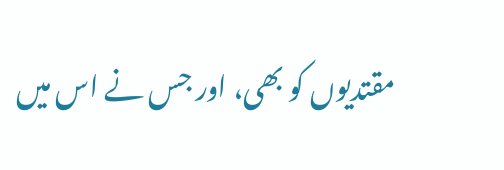مقتدیوں کو بھی، اور جس نے اس میں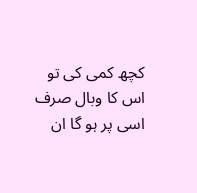کچھ کمی کی تو اس کا وبال صرف اسی پر ہو گا ان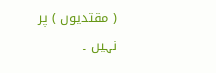( مقتدیوں ) پر نہیں ۔